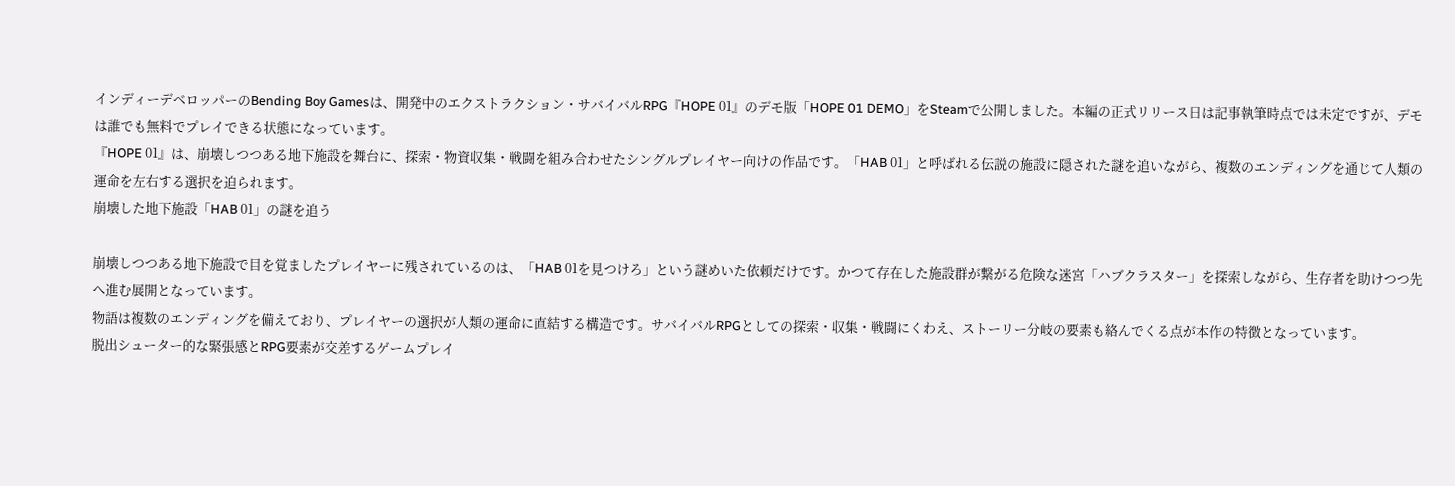インディーデベロッパーのBending Boy Gamesは、開発中のエクストラクション・サバイバルRPG『HOPE 01』のデモ版「HOPE 01 DEMO」をSteamで公開しました。本編の正式リリース日は記事執筆時点では未定ですが、デモは誰でも無料でプレイできる状態になっています。
『HOPE 01』は、崩壊しつつある地下施設を舞台に、探索・物資収集・戦闘を組み合わせたシングルプレイヤー向けの作品です。「HAB 01」と呼ばれる伝説の施設に隠された謎を追いながら、複数のエンディングを通じて人類の運命を左右する選択を迫られます。
崩壊した地下施設「HAB 01」の謎を追う

崩壊しつつある地下施設で目を覚ましたプレイヤーに残されているのは、「HAB 01を見つけろ」という謎めいた依頼だけです。かつて存在した施設群が繋がる危険な迷宮「ハブクラスター」を探索しながら、生存者を助けつつ先へ進む展開となっています。
物語は複数のエンディングを備えており、プレイヤーの選択が人類の運命に直結する構造です。サバイバルRPGとしての探索・収集・戦闘にくわえ、ストーリー分岐の要素も絡んでくる点が本作の特徴となっています。
脱出シューター的な緊張感とRPG要素が交差するゲームプレイ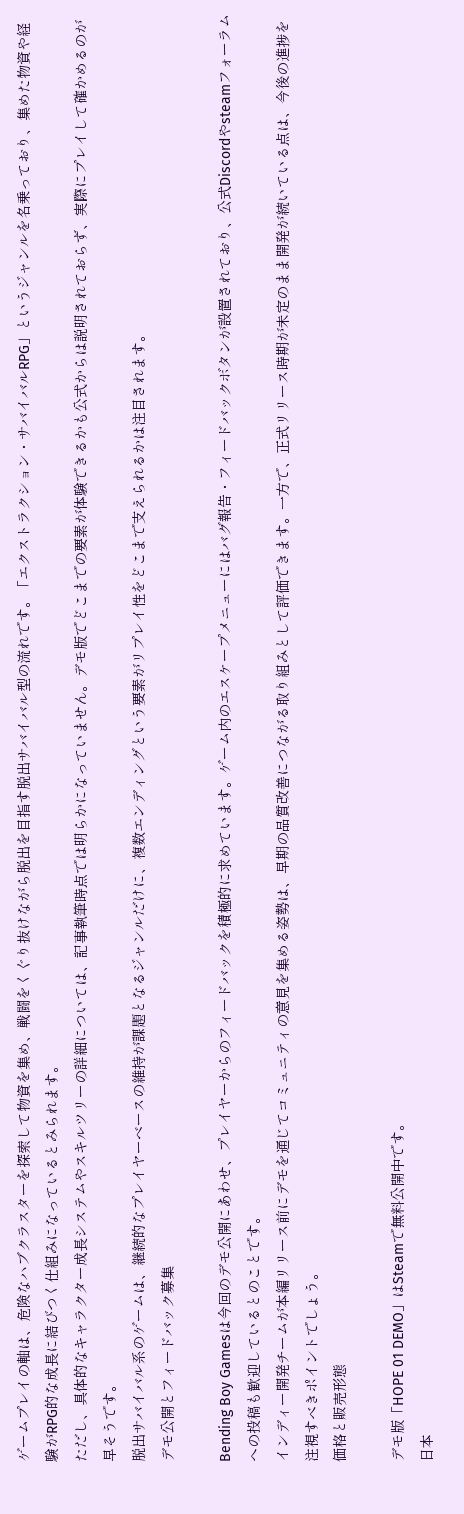ゲームプレイの軸は、危険なハブクラスターを探索して物資を集め、戦闘をくぐり抜けながら脱出を目指す脱出サバイバル型の流れです。「エクストラクション・サバイバルRPG」というジャンルを名乗っており、集めた物資や経験がRPG的な成長に結びつく仕組みになっているとみられます。
ただし、具体的なキャラクター成長システムやスキルツリーの詳細については、記事執筆時点では明らかになっていません。デモ版でどこまでの要素が体験できるかも公式からは説明されておらず、実際にプレイして確かめるのが早そうです。
脱出サバイバル系のゲームは、継続的なプレイヤーベースの維持が課題となるジャンルだけに、複数エンディングという要素がリプレイ性をどこまで支えられるかは注目されます。
デモ公開とフィードバック募集

Bending Boy Gamesは今回のデモ公開にあわせ、プレイヤーからのフィードバックを積極的に求めています。ゲーム内のエスケープメニューにはバグ報告・フィードバックボタンが設置されており、公式Discordやsteamフォーラムへの投稿も歓迎しているとのことです。
インディー開発チームが本編リリース前にデモを通じてコミュニティの意見を集める姿勢は、早期の品質改善につながる取り組みとして評価できます。一方で、正式リリース時期が未定のまま開発が続いている点は、今後の進捗を注視すべきポイントでしょう。
価格と販売形態

デモ版「HOPE 01 DEMO」はSteamで無料公開中です。
日本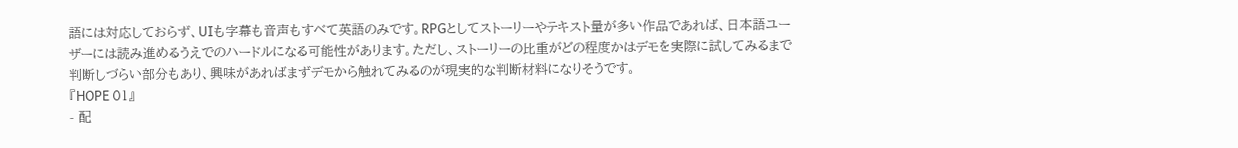語には対応しておらず、UIも字幕も音声もすべて英語のみです。RPGとしてストーリーやテキスト量が多い作品であれば、日本語ユーザーには読み進めるうえでのハードルになる可能性があります。ただし、ストーリーの比重がどの程度かはデモを実際に試してみるまで判断しづらい部分もあり、興味があればまずデモから触れてみるのが現実的な判断材料になりそうです。
『HOPE 01』
- 配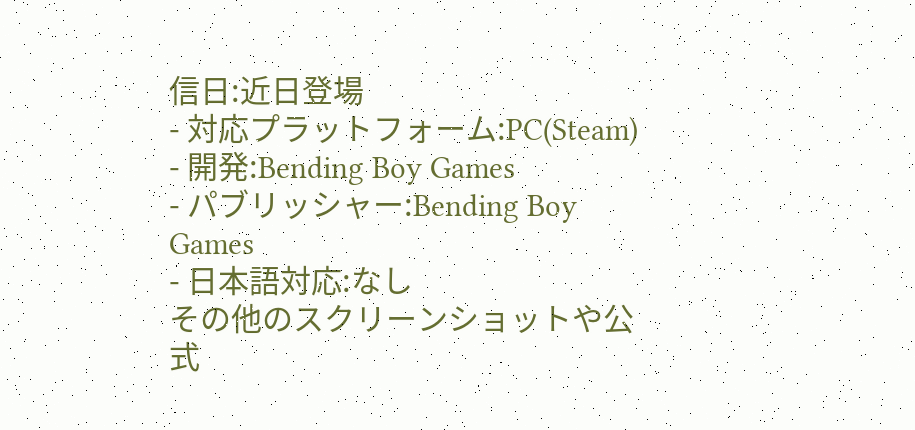信日:近日登場
- 対応プラットフォーム:PC(Steam)
- 開発:Bending Boy Games
- パブリッシャー:Bending Boy Games
- 日本語対応:なし
その他のスクリーンショットや公式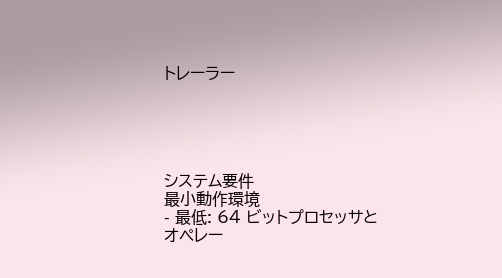トレーラー





システム要件
最小動作環境
- 最低: 64 ビットプロセッサとオペレー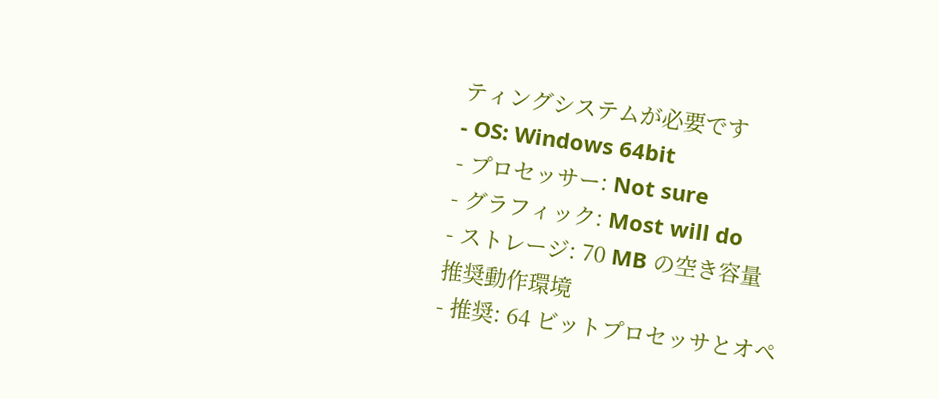ティングシステムが必要です
- OS: Windows 64bit
- プロセッサー: Not sure
- グラフィック: Most will do
- ストレージ: 70 MB の空き容量
推奨動作環境
- 推奨: 64 ビットプロセッサとオペ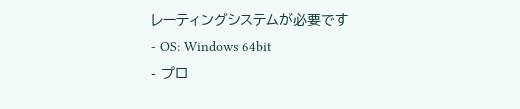レーティングシステムが必要です
- OS: Windows 64bit
- プロ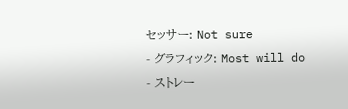セッサー: Not sure
- グラフィック: Most will do
- ストレー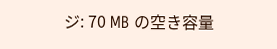ジ: 70 MB の空き容量